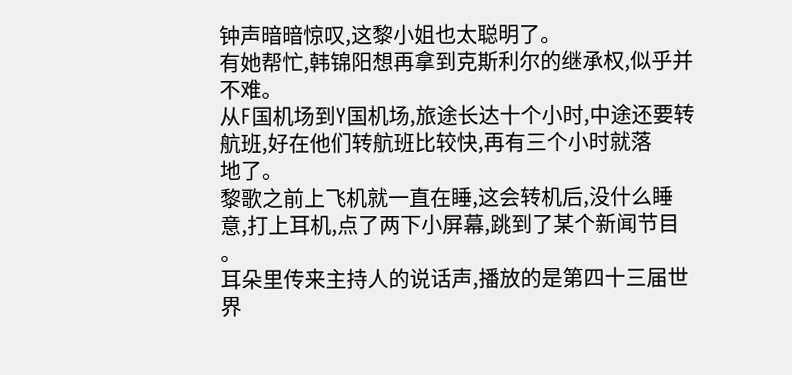钟声暗暗惊叹,这黎小姐也太聪明了。
有她帮忙,韩锦阳想再拿到克斯利尔的继承权,似乎并不难。
从F国机场到Y国机场,旅途长达十个小时,中途还要转航班,好在他们转航班比较快,再有三个小时就落
地了。
黎歌之前上飞机就一直在睡,这会转机后,没什么睡意,打上耳机,点了两下小屏幕,跳到了某个新闻节目
。
耳朵里传来主持人的说话声,播放的是第四十三届世界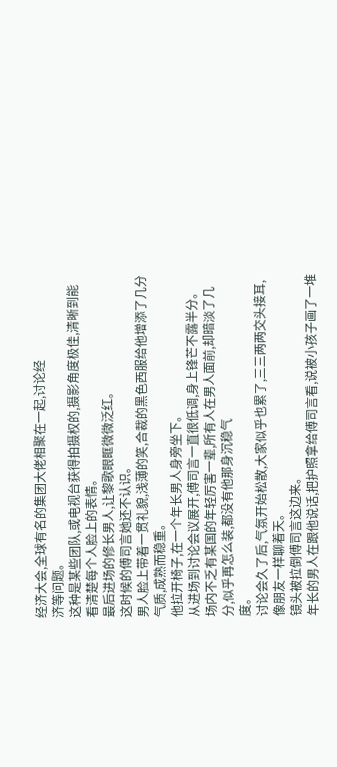经济大会,全球有名的集团大佬相聚在一起,讨论经
济等问题。
这种是某些团队,或电视台获得拍摄权的,摄影角度极佳,清晰到能看清楚每个人脸上的表情。
最后进场的修长男人,让黎歌眼眶微微泛红。
这时候的傅司言她还不认识。
男人脸上带着一贯礼貌,浅薄的笑,合裁的黑色西服给他增添了几分气质,成熟而稳重。
他拉开椅子,在一个年长男人身旁坐下。
从进场到讨论会议展开,傅司言一直很低调,身上锋芒不露半分。
场内不乏有某国的年轻厉害一辈,所有人在男人面前,却暗淡了几分,似乎再怎么装,都没有他那身沉稳气
度。
讨论会久了后,气氛开始松散,大家似乎也累了,三三两两交头接耳,像朋友一样聊着天。
镜头被拉倒傅司言这边来。
年长的男人在跟他说话,把护照拿给傅司言看,说被小孩子画了一堆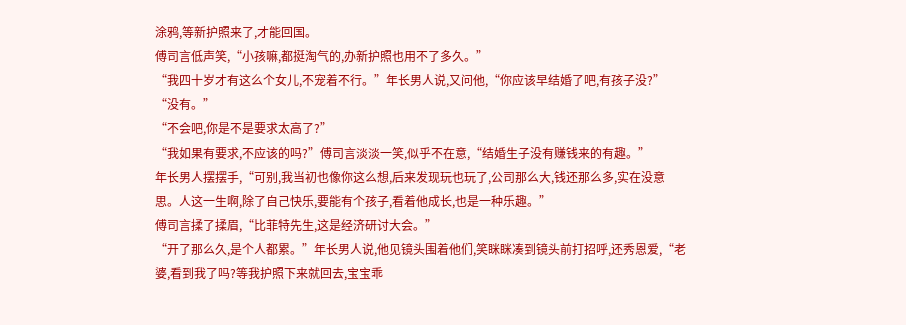涂鸦,等新护照来了,才能回国。
傅司言低声笑,“小孩嘛,都挺淘气的,办新护照也用不了多久。”
“我四十岁才有这么个女儿,不宠着不行。”年长男人说,又问他,“你应该早结婚了吧,有孩子没?”
“没有。”
“不会吧,你是不是要求太高了?”
“我如果有要求,不应该的吗?”傅司言淡淡一笑,似乎不在意,“结婚生子没有赚钱来的有趣。”
年长男人摆摆手,“可别,我当初也像你这么想,后来发现玩也玩了,公司那么大,钱还那么多,实在没意
思。人这一生啊,除了自己快乐,要能有个孩子,看着他成长,也是一种乐趣。”
傅司言揉了揉眉,“比菲特先生,这是经济研讨大会。”
“开了那么久,是个人都累。”年长男人说,他见镜头围着他们,笑眯眯凑到镜头前打招呼,还秀恩爱,“老
婆,看到我了吗?等我护照下来就回去,宝宝乖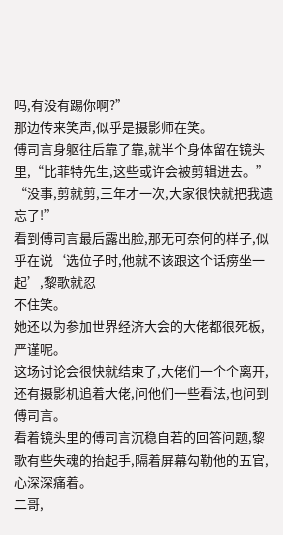吗,有没有踢你啊?”
那边传来笑声,似乎是摄影师在笑。
傅司言身躯往后靠了靠,就半个身体留在镜头里,“比菲特先生,这些或许会被剪辑进去。”
“没事,剪就剪,三年才一次,大家很快就把我遗忘了!”
看到傅司言最后露出脸,那无可奈何的样子,似乎在说‘选位子时,他就不该跟这个话痨坐一起’,黎歌就忍
不住笑。
她还以为参加世界经济大会的大佬都很死板,严谨呢。
这场讨论会很快就结束了,大佬们一个个离开,还有摄影机追着大佬,问他们一些看法,也问到傅司言。
看着镜头里的傅司言沉稳自若的回答问题,黎歌有些失魂的抬起手,隔着屏幕勾勒他的五官,心深深痛着。
二哥,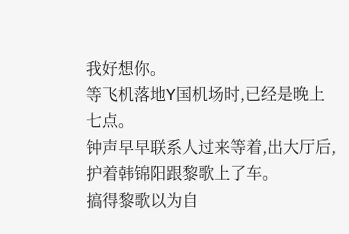我好想你。
等飞机落地Y国机场时,已经是晚上七点。
钟声早早联系人过来等着,出大厅后,护着韩锦阳跟黎歌上了车。
搞得黎歌以为自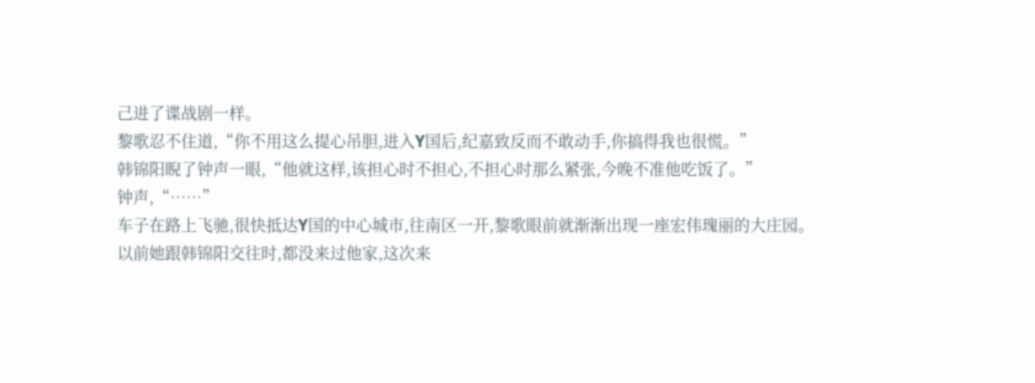己进了谍战剧一样。
黎歌忍不住道,“你不用这么提心吊胆,进入Y国后,纪嘉致反而不敢动手,你搞得我也很慌。”
韩锦阳睨了钟声一眼,“他就这样,该担心时不担心,不担心时那么紧张,今晚不准他吃饭了。”
钟声,“……”
车子在路上飞驰,很快抵达Y国的中心城市,往南区一开,黎歌眼前就渐渐出现一座宏伟瑰丽的大庄园。
以前她跟韩锦阳交往时,都没来过他家,这次来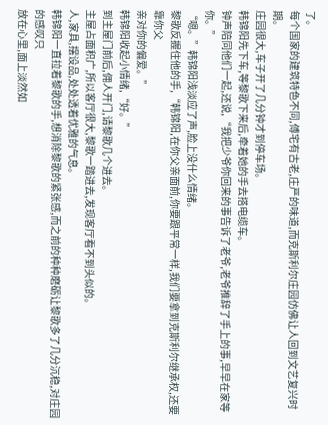了。
每个国家的建筑特色不同,傅宅有古老,庄严的味道,而克斯利尔庄园仿佛让人回到文艺复兴时期。
庄园很大,车子开了几分钟才到停车场。
韩锦阳先下车,等黎歌下来后,牵着她的手去搭电缆车。
钟声陪同他们一起,还说,“我把少爷你回来的事告诉了老爷,老爷推辞了手上的事,早早在家等你。”
“嗯。”韩锦阳浅淡应了声,脸上没什么情绪。
黎歌反握住他的手,“韩锦阳,在你父亲面前,你要跟平常一样,我们要拿到克斯利尔继承权,还要靠你父
亲对你的偏爱。”
韩锦阳收起小情绪,“好。”
到主屋门前后,佣人开门,请黎歌几个进去。
主屋占面积广,所以客厅很大,黎歌一踏进去,发现客厅看不到头似的。
人,家具,摆设品,处处透着优雅的气息。
韩锦阳一直拉着黎歌的手,想消除黎歌的紧张感,而之前的种种磨砺让黎歌多了几分沉稳,对庄园的感叹只
放在心里,面上淡然如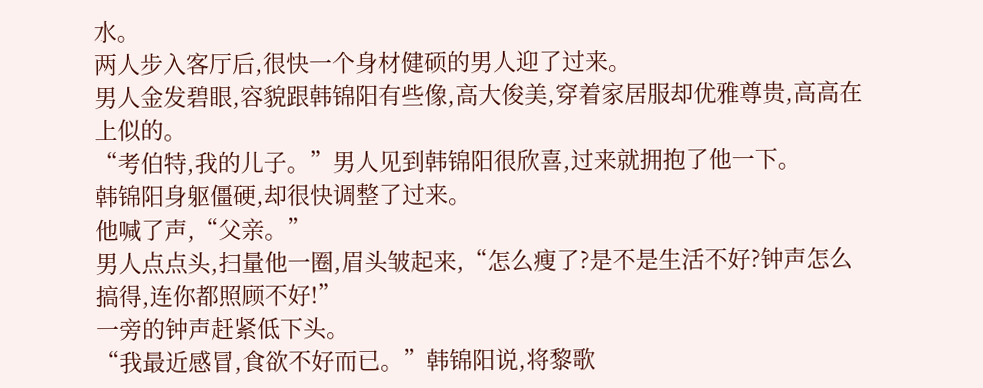水。
两人步入客厅后,很快一个身材健硕的男人迎了过来。
男人金发碧眼,容貌跟韩锦阳有些像,高大俊美,穿着家居服却优雅尊贵,高高在上似的。
“考伯特,我的儿子。”男人见到韩锦阳很欣喜,过来就拥抱了他一下。
韩锦阳身躯僵硬,却很快调整了过来。
他喊了声,“父亲。”
男人点点头,扫量他一圈,眉头皱起来,“怎么瘦了?是不是生活不好?钟声怎么搞得,连你都照顾不好!”
一旁的钟声赶紧低下头。
“我最近感冒,食欲不好而已。”韩锦阳说,将黎歌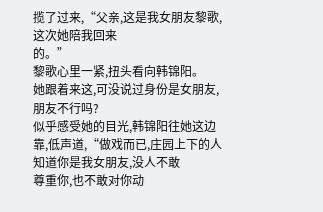揽了过来,“父亲,这是我女朋友黎歌,这次她陪我回来
的。”
黎歌心里一紧,扭头看向韩锦阳。
她跟着来这,可没说过身份是女朋友,朋友不行吗?
似乎感受她的目光,韩锦阳往她这边靠,低声道,“做戏而已,庄园上下的人知道你是我女朋友,没人不敢
尊重你,也不敢对你动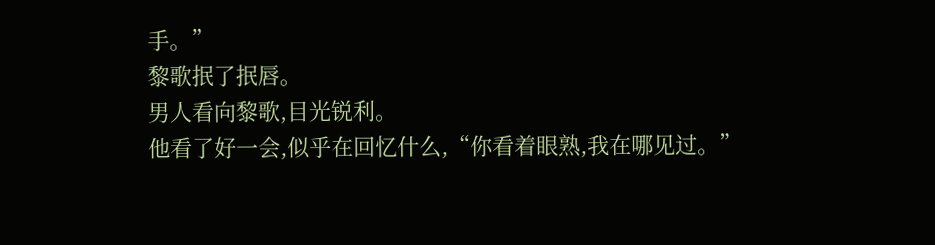手。”
黎歌抿了抿唇。
男人看向黎歌,目光锐利。
他看了好一会,似乎在回忆什么,“你看着眼熟,我在哪见过。”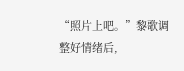“照片上吧。”黎歌调整好情绪后,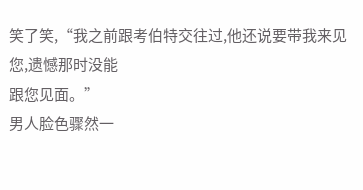笑了笑,“我之前跟考伯特交往过,他还说要带我来见您,遗憾那时没能
跟您见面。”
男人脸色骤然一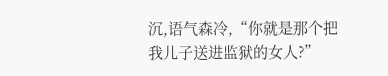沉,语气森冷,“你就是那个把我儿子送进监狱的女人?”